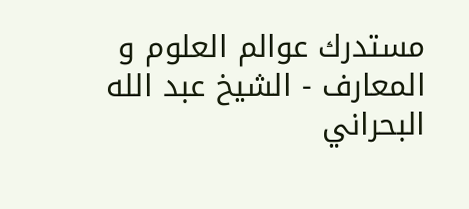مستدرك عوالم العلوم و المعارف - الشيخ عبد الله البحراني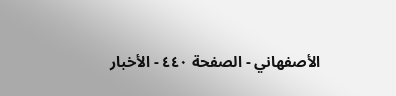الأصفهاني - الصفحة ٤٤٠ - الأخبار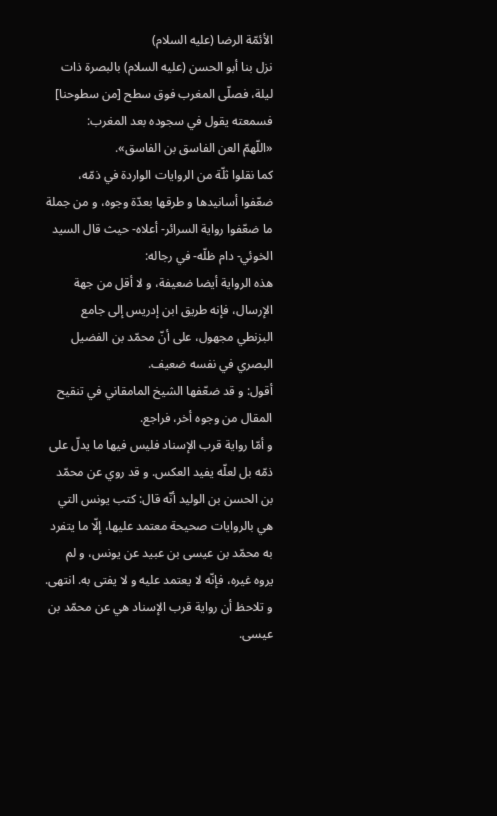الأئمّة الرضا (عليه السلام)
نزل بنا أبو الحسن (عليه السلام) بالبصرة ذات ليلة، فصلّى المغرب فوق سطح [من سطوحنا] فسمعته يقول في سجوده بعد المغرب:
«اللّهمّ العن الفاسق بن الفاسق».
كما نقلوا ثلّة من الروايات الواردة في ذمّه، ضعّفوا أسانيدها و طرقها بعدّة وجوه، و من جملة ما ضعّفوا رواية السرائر- أعلاه- حيث قال السيد الخوئي- دام ظلّه- في رجاله:
هذه الرواية أيضا ضعيفة، و لا أقل من جهة الإرسال، فإنه طريق ابن إدريس إلى جامع البزنطي مجهول، على أنّ محمّد بن الفضيل البصري في نفسه ضعيف.
أقول: و قد ضعّفها الشيخ المامقاني في تنقيح المقال من وجوه أخر، فراجع.
و أمّا رواية قرب الإسناد فليس فيها ما يدلّ على ذمّه بل لعلّه يفيد العكس. و قد روي عن محمّد بن الحسن بن الوليد أنّه قال: كتب يونس التي هي بالروايات صحيحة معتمد عليها، إلّا ما يتفرد به محمّد بن عيسى بن عبيد عن يونس، و لم يروه غيره، فإنّه لا يعتمد عليه و لا يفتى به. انتهى. و تلاحظ أن رواية قرب الإسناد هي عن محمّد بن عيسى.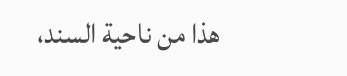هذا من ناحية السند،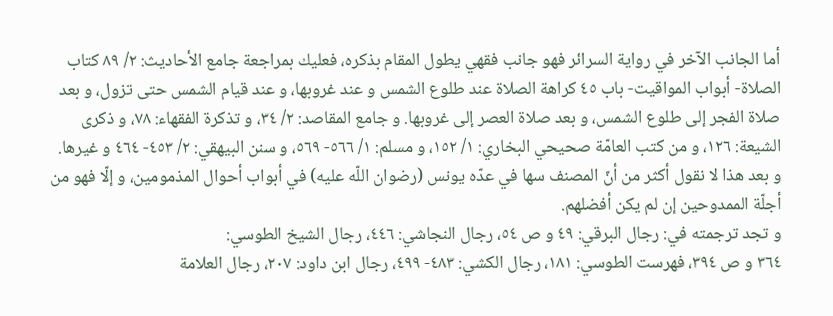أما الجانب الآخر في رواية السرائر فهو جانب فقهي يطول المقام بذكره، فعليك بمراجعة جامع الأحاديث: ٢/ ٨٩ كتاب الصلاة- أبواب المواقيت- باب ٤٥ كراهة الصلاة عند طلوع الشمس و عند غروبها، و عند قيام الشمس حتى تزول، و بعد صلاة الفجر إلى طلوع الشمس، و بعد صلاة العصر إلى غروبها. و جامع المقاصد: ٢/ ٣٤، و تذكرة الفقهاء: ٧٨، و ذكرى الشيعة: ١٢٦، و من كتب العامّة صحيحي البخاري: ١/ ١٥٢، و مسلم: ١/ ٥٦٦- ٥٦٩، و سنن البيهقي: ٢/ ٤٥٣- ٤٦٤ و غيرها.
و بعد هذا لا نقول أكثر من أنّ المصنف سها في عدّه يونس (رضوان اللّه عليه) في أبواب أحوال المذمومين، و إلّا فهو من أجلّة الممدوحين إن لم يكن أفضلهم.
و تجد ترجمته في: رجال البرقي: ٤٩ و ص ٥٤، رجال النجاشي: ٤٤٦، رجال الشيخ الطوسي:
٣٦٤ و ص ٣٩٤، فهرست الطوسي: ١٨١، رجال الكشي: ٤٨٣- ٤٩٩، رجال ابن داود: ٢٠٧، رجال العلامة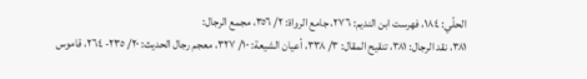الحلّي: ١٨٤، فهرست ابن النديم: ٢٧٦، جامع الرواة: ٢/ ٣٥٦، مجمع الرجال:
٣٨١، نقد الرجال: ٣٨١، تنقيح المقال: ٣/ ٣٣٨، أعيان الشيعة: ١٠/ ٣٢٧، معجم رجال الحديث: ٢٠/ ٢٣٥- ٢٦٤، قاموس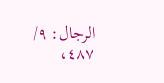الرجال: ٩/ ٤٨٧،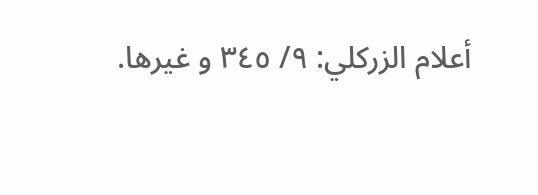أعلام الزركلي: ٩/ ٣٤٥ و غيرها.